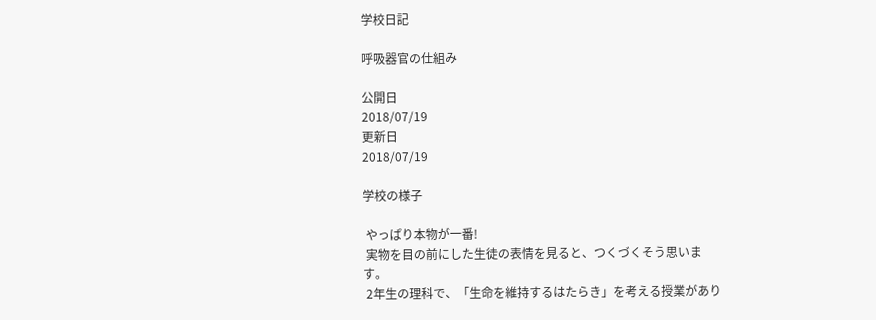学校日記

呼吸器官の仕組み

公開日
2018/07/19
更新日
2018/07/19

学校の様子

 やっぱり本物が一番!
 実物を目の前にした生徒の表情を見ると、つくづくそう思います。
 2年生の理科で、「生命を維持するはたらき」を考える授業があり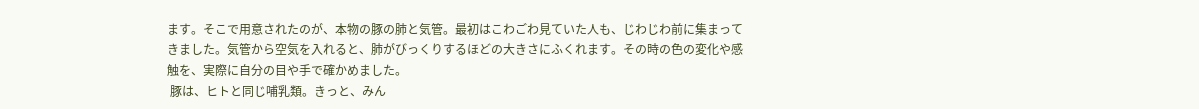ます。そこで用意されたのが、本物の豚の肺と気管。最初はこわごわ見ていた人も、じわじわ前に集まってきました。気管から空気を入れると、肺がびっくりするほどの大きさにふくれます。その時の色の変化や感触を、実際に自分の目や手で確かめました。
 豚は、ヒトと同じ哺乳類。きっと、みん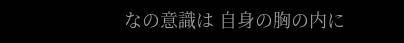なの意識は 自身の胸の内に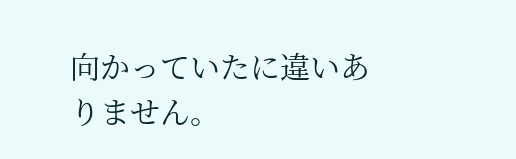向かっていたに違いありません。